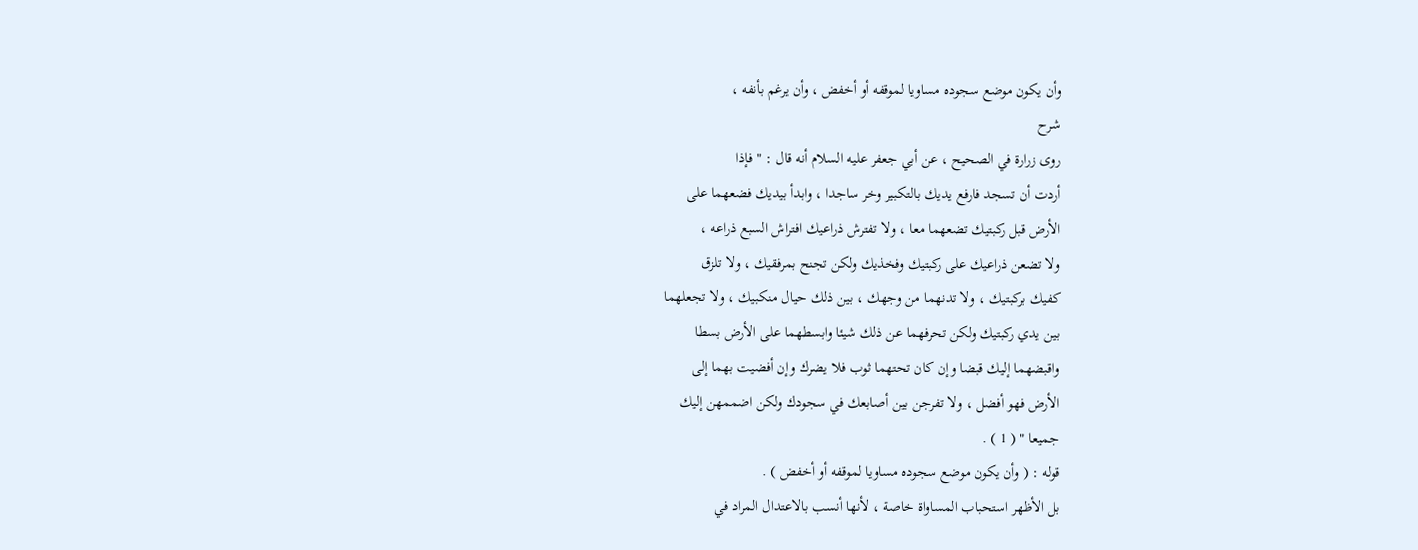وأن يكون موضع سجوده مساويا لموقفه أو أخفض ، وأن يرغم بأنفه ،
شرح
روى زرارة في الصحيح ، عن أبي جعفر عليه السلام أنه قال : " فإذا
أردت أن تسجد فارفع يديك بالتكبير وخر ساجدا ، وابدأ بيديك فضعهما على
الأرض قبل ركبتيك تضعهما معا ، ولا تفترش ذراعيك افتراش السبع ذراعه ،
ولا تضعن ذراعيك على ركبتيك وفخذيك ولكن تجنح بمرفقيك ، ولا تلزق
كفيك بركبتيك ، ولا تدنهما من وجهك ، بين ذلك حيال منكبيك ، ولا تجعلهما
بين يدي ركبتيك ولكن تحرفهما عن ذلك شيئا وابسطهما على الأرض بسطا
واقبضهما إليك قبضا وإن كان تحتهما ثوب فلا يضرك وإن أفضيت بهما إلى
الأرض فهو أفضل ، ولا تفرجن بين أصابعك في سجودك ولكن اضممهن إليك
جميعا " ( 1 ) .
قوله : ( وأن يكون موضع سجوده مساويا لموقفه أو أخفض ) .
بل الأظهر استحباب المساواة خاصة ، لأنها أنسب بالاعتدال المراد في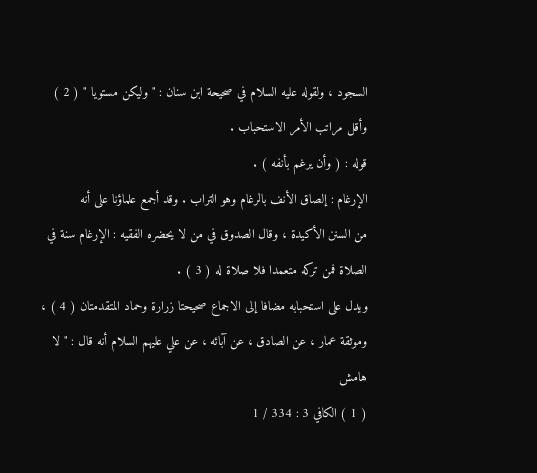السجود ، ولقوله عليه السلام في صحيحة ابن سنان : " وليكن مستويا " ( 2 )
وأقل مراتب الأمر الاستحباب .
قوله : ( وأن يرغم بأنفه ) .
الإرغام : إلصاق الأنف بالرغام وهو التراب . وقد أجمع علماؤنا على أنه
من السنن الأكيدة ، وقال الصدوق في من لا يحضره الفقيه : الإرغام سنة في
الصلاة فمن تركه متعمدا فلا صلاة له ( 3 ) .
ويدل على استحبابه مضافا إلى الاجماع صحيحتا زرارة وحماد المتقدمتان ( 4 ) ،
وموثقة عمار ، عن الصادق ، عن آبائه ، عن علي عليهم السلام أنه قال : " لا
هامش
( 1 ) الكافي 3 : 334 / 1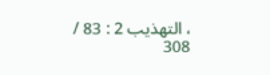، التهذيب 2 : 83 / 308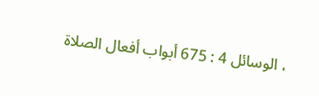، الوسائل 4 : 675 أبواب أفعال الصلاة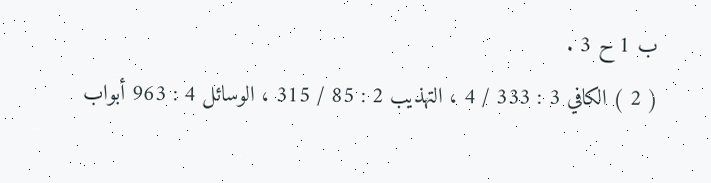ب 1 ح 3 .
( 2 ) الكافي 3 : 333 / 4 ، التهذيب 2 : 85 / 315 ، الوسائل 4 : 963 أبواب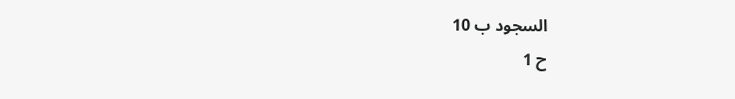السجود ب 10
ح 1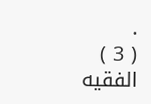.
( 3 ) الفقيه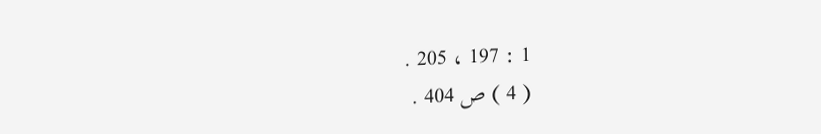1 : 197 ، 205 .
( 4 ) ص 404 .